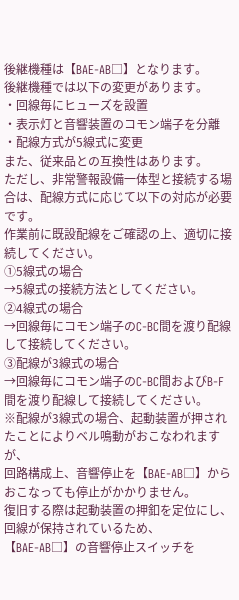後継機種は【BAE-AB□】となります。
後継機種では以下の変更があります。
・回線毎にヒューズを設置
・表示灯と音響装置のコモン端子を分離
・配線方式が5線式に変更
また、従来品との互換性はあります。
ただし、非常警報設備一体型と接続する場合は、配線方式に応じて以下の対応が必要です。
作業前に既設配線をご確認の上、適切に接続してください。
①5線式の場合
→5線式の接続方法としてください。
②4線式の場合
→回線毎にコモン端子のC-BC間を渡り配線して接続してください。
③配線が3線式の場合
→回線毎にコモン端子のC-BC間およびB-F間を渡り配線して接続してください。
※配線が3線式の場合、起動装置が押されたことによりベル鳴動がおこなわれますが、
回路構成上、音響停止を【BAE-AB□】からおこなっても停止がかかりません。
復旧する際は起動装置の押釦を定位にし、回線が保持されているため、
【BAE-AB□】の音響停止スイッチを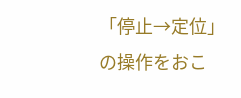「停止→定位」の操作をおこ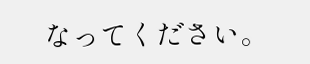なってください。